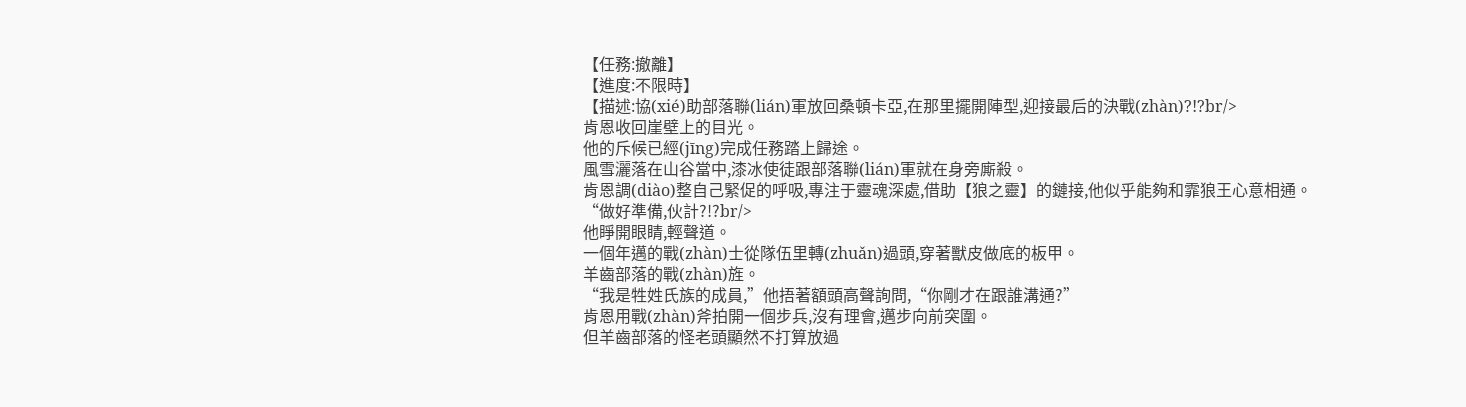【任務:撤離】
【進度:不限時】
【描述:協(xié)助部落聯(lián)軍放回桑頓卡亞,在那里擺開陣型,迎接最后的決戰(zhàn)?!?br/>
肯恩收回崖壁上的目光。
他的斥候已經(jīng)完成任務踏上歸途。
風雪灑落在山谷當中,漆冰使徒跟部落聯(lián)軍就在身旁廝殺。
肯恩調(diào)整自己緊促的呼吸,專注于靈魂深處,借助【狼之靈】的鏈接,他似乎能夠和霏狼王心意相通。
“做好準備,伙計?!?br/>
他睜開眼睛,輕聲道。
一個年邁的戰(zhàn)士從隊伍里轉(zhuǎn)過頭,穿著獸皮做底的板甲。
羊齒部落的戰(zhàn)旌。
“我是牲姓氏族的成員,”他捂著額頭高聲詢問,“你剛才在跟誰溝通?”
肯恩用戰(zhàn)斧拍開一個步兵,沒有理會,邁步向前突圍。
但羊齒部落的怪老頭顯然不打算放過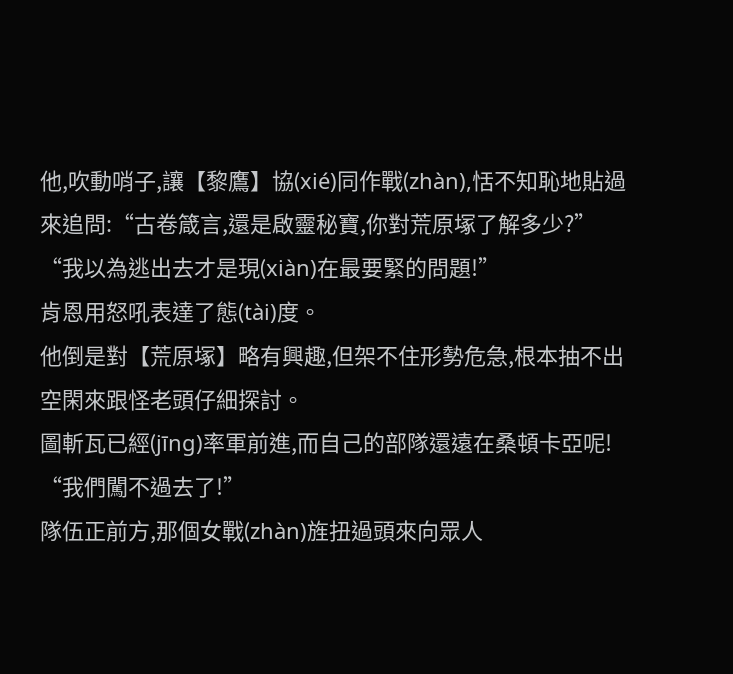他,吹動哨子,讓【黎鷹】協(xié)同作戰(zhàn),恬不知恥地貼過來追問:“古卷箴言,還是啟靈秘寶,你對荒原塚了解多少?”
“我以為逃出去才是現(xiàn)在最要緊的問題!”
肯恩用怒吼表達了態(tài)度。
他倒是對【荒原塚】略有興趣,但架不住形勢危急,根本抽不出空閑來跟怪老頭仔細探討。
圖斬瓦已經(jīng)率軍前進,而自己的部隊還遠在桑頓卡亞呢!
“我們闖不過去了!”
隊伍正前方,那個女戰(zhàn)旌扭過頭來向眾人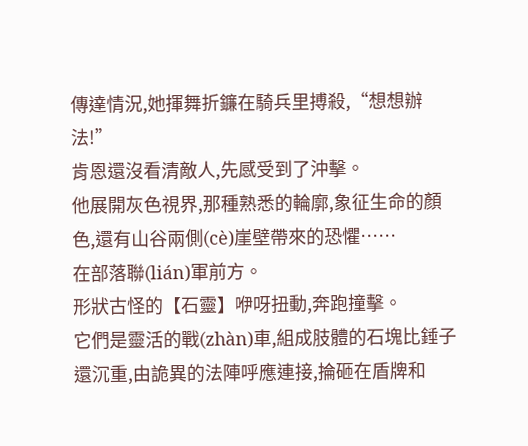傳達情況,她揮舞折鐮在騎兵里搏殺,“想想辦法!”
肯恩還沒看清敵人,先感受到了沖擊。
他展開灰色視界,那種熟悉的輪廓,象征生命的顏色,還有山谷兩側(cè)崖壁帶來的恐懼……
在部落聯(lián)軍前方。
形狀古怪的【石靈】咿呀扭動,奔跑撞擊。
它們是靈活的戰(zhàn)車,組成肢體的石塊比錘子還沉重,由詭異的法陣呼應連接,掄砸在盾牌和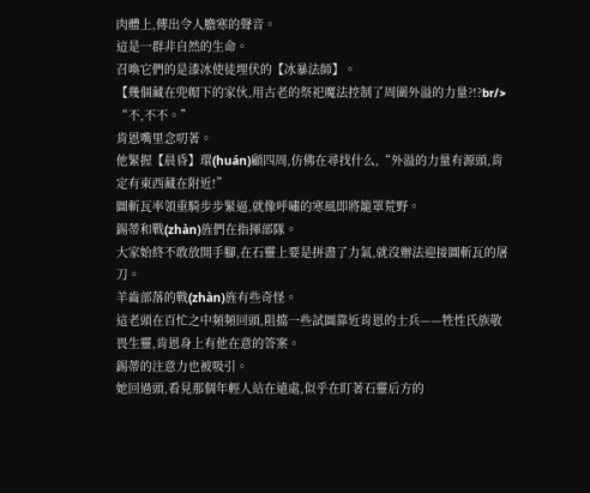肉體上,傳出令人膽寒的聲音。
這是一群非自然的生命。
召喚它們的是漆冰使徒埋伏的【冰暴法師】。
【幾個藏在兜帽下的家伙,用古老的祭祀魔法控制了周圍外溢的力量?!?br/>
“不,不不。”
肯恩嘴里念叨著。
他緊握【晨昏】環(huán)顧四周,仿佛在尋找什么,“外溢的力量有源頭,肯定有東西藏在附近!”
圖斬瓦率領重騎步步緊逼,就像呼嘯的寒風即將籠罩荒野。
錫蒂和戰(zhàn)旌們在指揮部隊。
大家始終不敢放開手腳,在石靈上要是拼盡了力氣,就沒辦法迎接圖斬瓦的屠刀。
羊齒部落的戰(zhàn)旌有些奇怪。
這老頭在百忙之中頻頻回頭,阻擋一些試圖靠近肯恩的士兵——牲性氏族敬畏生靈,肯恩身上有他在意的答案。
錫蒂的注意力也被吸引。
她回過頭,看見那個年輕人站在遠處,似乎在盯著石靈后方的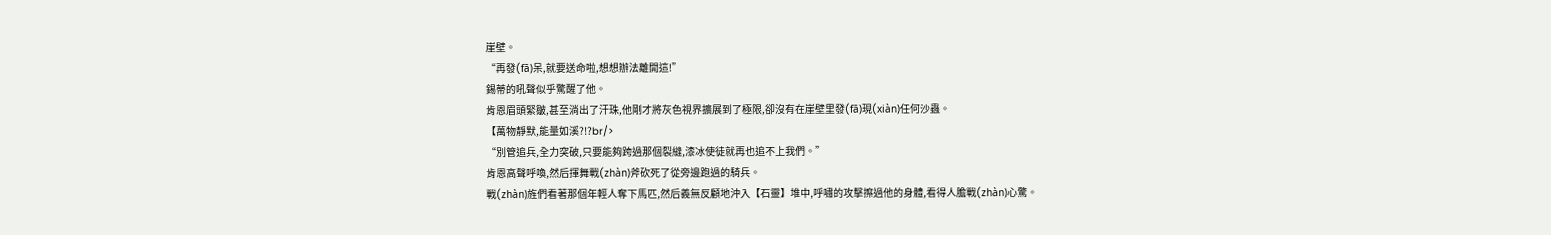崖壁。
“再發(fā)呆,就要送命啦,想想辦法離開這!”
錫蒂的吼聲似乎驚醒了他。
肯恩眉頭緊皺,甚至淌出了汗珠,他剛才將灰色視界擴展到了極限,卻沒有在崖壁里發(fā)現(xiàn)任何沙蟲。
【萬物靜默,能量如溪?!?br/>
“別管追兵,全力突破,只要能夠跨過那個裂縫,漆冰使徒就再也追不上我們。”
肯恩高聲呼喚,然后揮舞戰(zhàn)斧砍死了從旁邊跑過的騎兵。
戰(zhàn)旌們看著那個年輕人奪下馬匹,然后義無反顧地沖入【石靈】堆中,呼嘯的攻擊擦過他的身體,看得人膽戰(zhàn)心驚。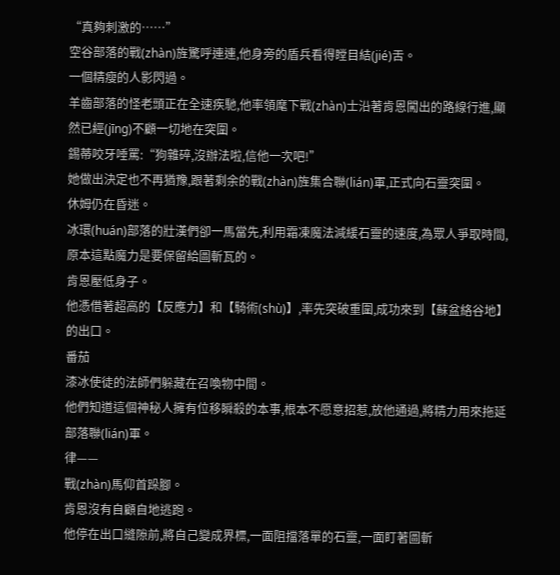“真夠刺激的……”
空谷部落的戰(zhàn)旌驚呼連連,他身旁的盾兵看得瞠目結(jié)舌。
一個精瘦的人影閃過。
羊齒部落的怪老頭正在全速疾馳,他率領麾下戰(zhàn)士沿著肯恩闖出的路線行進,顯然已經(jīng)不顧一切地在突圍。
錫蒂咬牙唾罵:“狗雜碎,沒辦法啦,信他一次吧!”
她做出決定也不再猶豫,跟著剩余的戰(zhàn)旌集合聯(lián)軍,正式向石靈突圍。
休姆仍在昏迷。
冰環(huán)部落的壯漢們卻一馬當先,利用霜凍魔法減緩石靈的速度,為眾人爭取時間,原本這點魔力是要保留給圖斬瓦的。
肯恩壓低身子。
他憑借著超高的【反應力】和【騎術(shù)】,率先突破重圍,成功來到【蘇盆絡谷地】的出口。
番茄
漆冰使徒的法師們躲藏在召喚物中間。
他們知道這個神秘人擁有位移瞬殺的本事,根本不愿意招惹,放他通過,將精力用來拖延部落聯(lián)軍。
律——
戰(zhàn)馬仰首跺腳。
肯恩沒有自顧自地逃跑。
他停在出口縫隙前,將自己變成界標,一面阻擋落單的石靈,一面盯著圖斬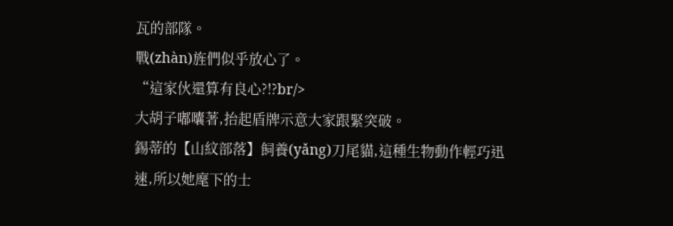瓦的部隊。
戰(zhàn)旌們似乎放心了。
“這家伙還算有良心?!?br/>
大胡子嘟囔著,抬起盾牌示意大家跟緊突破。
錫蒂的【山紋部落】飼養(yǎng)刀尾貓,這種生物動作輕巧迅速,所以她麾下的士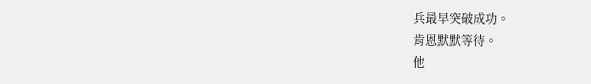兵最早突破成功。
肯恩默默等待。
他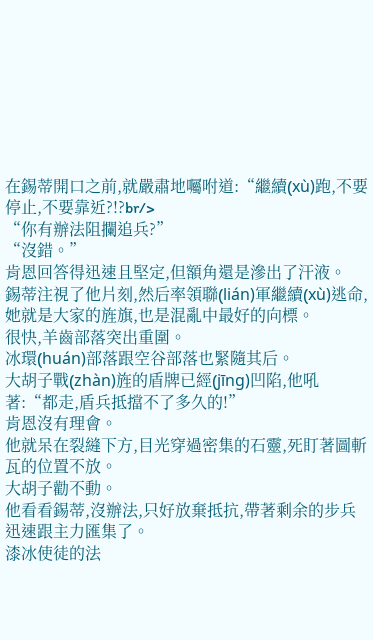在錫蒂開口之前,就嚴肅地囑咐道:“繼續(xù)跑,不要停止,不要靠近?!?br/>
“你有辦法阻攔追兵?”
“沒錯。”
肯恩回答得迅速且堅定,但額角還是滲出了汗液。
錫蒂注視了他片刻,然后率領聯(lián)軍繼續(xù)逃命,她就是大家的旌旗,也是混亂中最好的向標。
很快,羊齒部落突出重圍。
冰環(huán)部落跟空谷部落也緊隨其后。
大胡子戰(zhàn)旌的盾牌已經(jīng)凹陷,他吼著:“都走,盾兵抵擋不了多久的!”
肯恩沒有理會。
他就呆在裂縫下方,目光穿過密集的石靈,死盯著圖斬瓦的位置不放。
大胡子勸不動。
他看看錫蒂,沒辦法,只好放棄抵抗,帶著剩余的步兵迅速跟主力匯集了。
漆冰使徒的法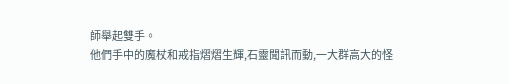師舉起雙手。
他們手中的魔杖和戒指熠熠生輝,石靈聞訊而動,一大群高大的怪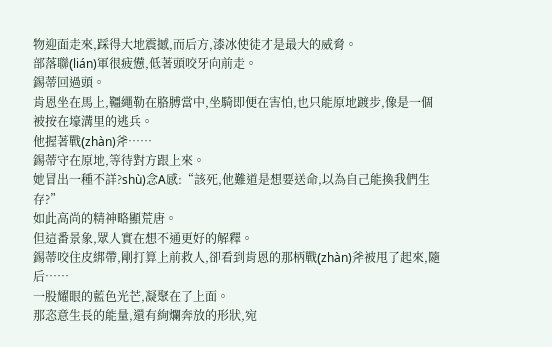物迎面走來,踩得大地震撼,而后方,漆冰使徒才是最大的威脅。
部落聯(lián)軍很疲憊,低著頭咬牙向前走。
錫蒂回過頭。
肯恩坐在馬上,韁繩勒在胳膊當中,坐騎即便在害怕,也只能原地踱步,像是一個被按在壕溝里的逃兵。
他握著戰(zhàn)斧……
錫蒂守在原地,等待對方跟上來。
她冒出一種不詳?shù)念A感:“該死,他難道是想要送命,以為自己能換我們生存?”
如此高尚的精神略顯荒唐。
但這番景象,眾人實在想不通更好的解釋。
錫蒂咬住皮綁帶,剛打算上前救人,卻看到肯恩的那柄戰(zhàn)斧被甩了起來,隨后……
一股耀眼的藍色光芒,凝聚在了上面。
那恣意生長的能量,還有絢爛奔放的形狀,宛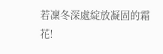若凜冬深處綻放凝固的霜花!